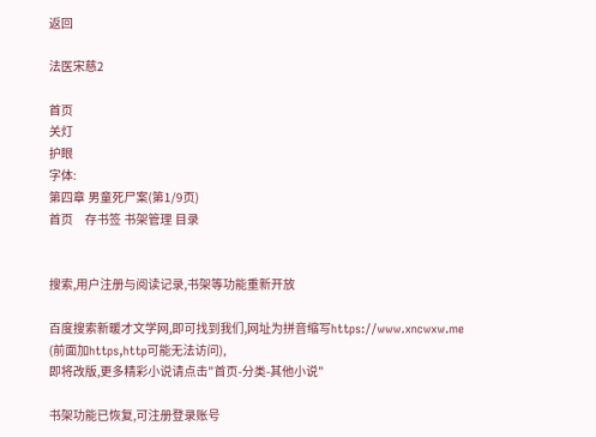返回

法医宋慈2

首页
关灯
护眼
字体:
第四章 男童死尸案(第1/9页)
首页    存书签 书架管理 目录


搜索,用户注册与阅读记录,书架等功能重新开放

百度搜索新暖才文学网,即可找到我们,网址为拼音缩写https://www.xncwxw.me
(前面加https,http可能无法访问),
即将改版,更多精彩小说请点击"首页-分类-其他小说"

书架功能已恢复,可注册登录账号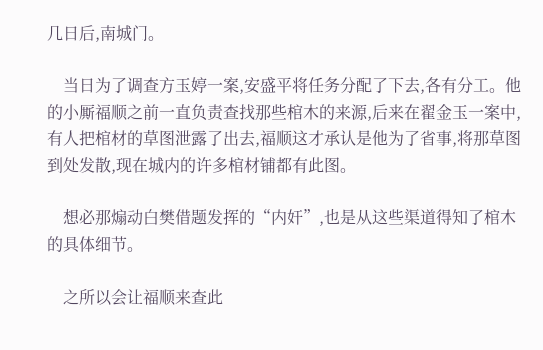几日后,南城门。

    当日为了调查方玉婷一案,安盛平将任务分配了下去,各有分工。他的小厮福顺之前一直负责查找那些棺木的来源,后来在翟金玉一案中,有人把棺材的草图泄露了出去,福顺这才承认是他为了省事,将那草图到处发散,现在城内的许多棺材铺都有此图。

    想必那煽动白樊借题发挥的“内奸”,也是从这些渠道得知了棺木的具体细节。

    之所以会让福顺来查此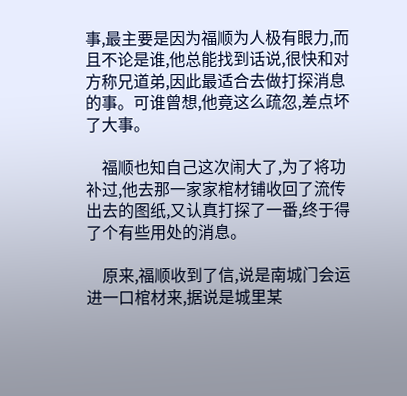事,最主要是因为福顺为人极有眼力,而且不论是谁,他总能找到话说,很快和对方称兄道弟,因此最适合去做打探消息的事。可谁曾想,他竟这么疏忽,差点坏了大事。

    福顺也知自己这次闹大了,为了将功补过,他去那一家家棺材铺收回了流传出去的图纸,又认真打探了一番,终于得了个有些用处的消息。

    原来,福顺收到了信,说是南城门会运进一口棺材来,据说是城里某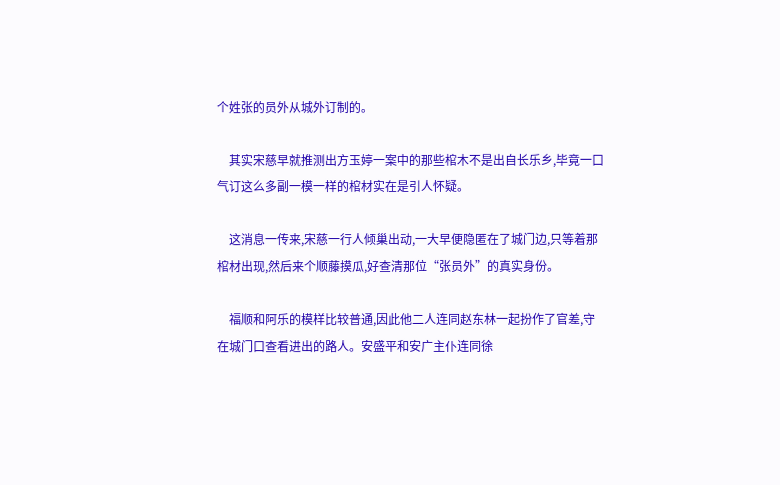个姓张的员外从城外订制的。

    其实宋慈早就推测出方玉婷一案中的那些棺木不是出自长乐乡,毕竟一口气订这么多副一模一样的棺材实在是引人怀疑。

    这消息一传来,宋慈一行人倾巢出动,一大早便隐匿在了城门边,只等着那棺材出现,然后来个顺藤摸瓜,好查清那位“张员外”的真实身份。

    福顺和阿乐的模样比较普通,因此他二人连同赵东林一起扮作了官差,守在城门口查看进出的路人。安盛平和安广主仆连同徐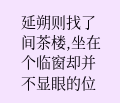延朔则找了间茶楼,坐在个临窗却并不显眼的位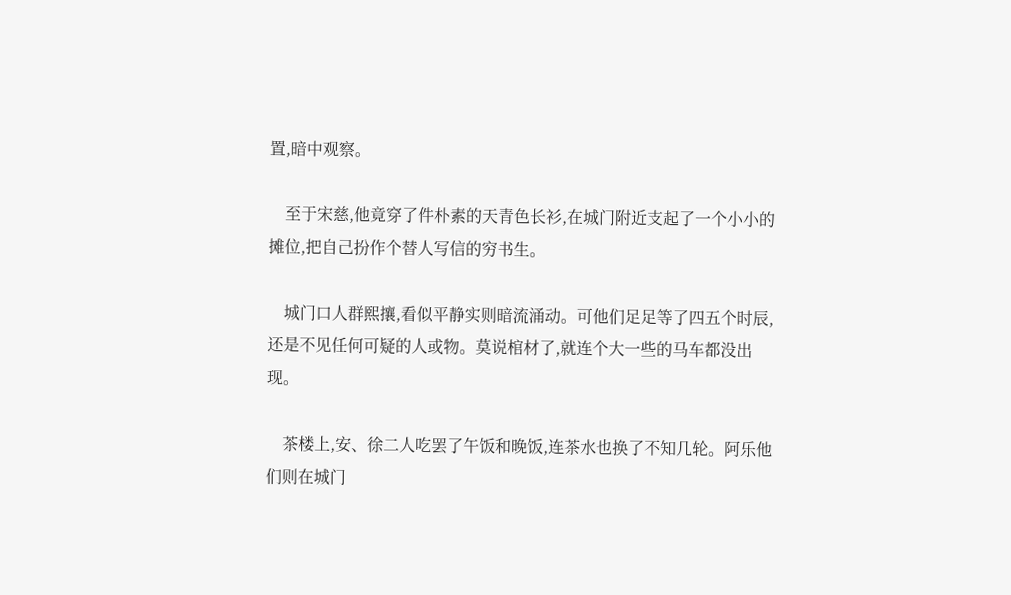置,暗中观察。

    至于宋慈,他竟穿了件朴素的天青色长衫,在城门附近支起了一个小小的摊位,把自己扮作个替人写信的穷书生。

    城门口人群熙攘,看似平静实则暗流涌动。可他们足足等了四五个时辰,还是不见任何可疑的人或物。莫说棺材了,就连个大一些的马车都没出现。

    茶楼上,安、徐二人吃罢了午饭和晚饭,连茶水也换了不知几轮。阿乐他们则在城门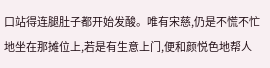口站得连腿肚子都开始发酸。唯有宋慈,仍是不慌不忙地坐在那摊位上,若是有生意上门,便和颜悦色地帮人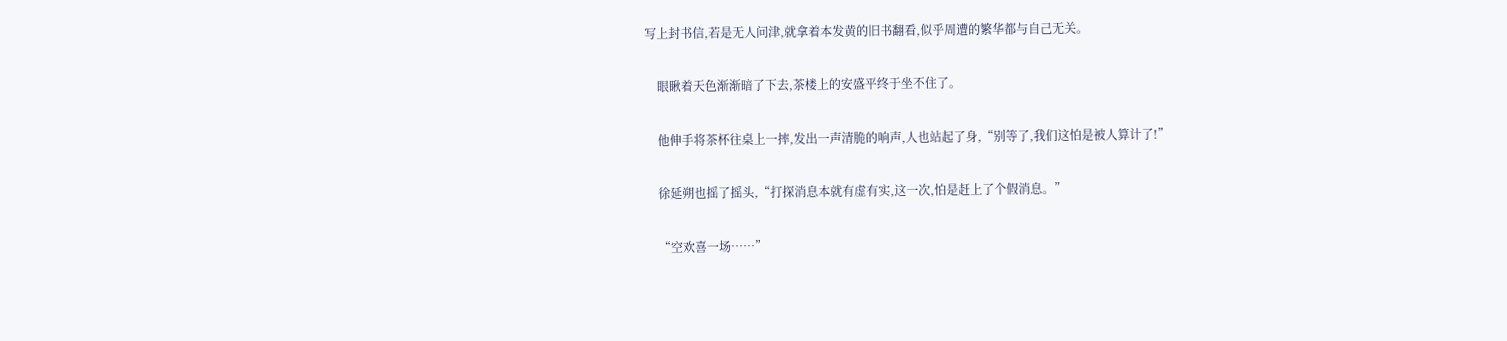写上封书信,若是无人问津,就拿着本发黄的旧书翻看,似乎周遭的繁华都与自己无关。

    眼瞅着天色渐渐暗了下去,茶楼上的安盛平终于坐不住了。

    他伸手将茶杯往桌上一摔,发出一声清脆的响声,人也站起了身,“别等了,我们这怕是被人算计了!”

    徐延朔也摇了摇头,“打探消息本就有虚有实,这一次,怕是赶上了个假消息。”

    “空欢喜一场……”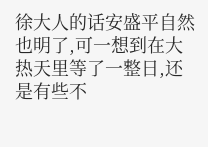徐大人的话安盛平自然也明了,可一想到在大热天里等了一整日,还是有些不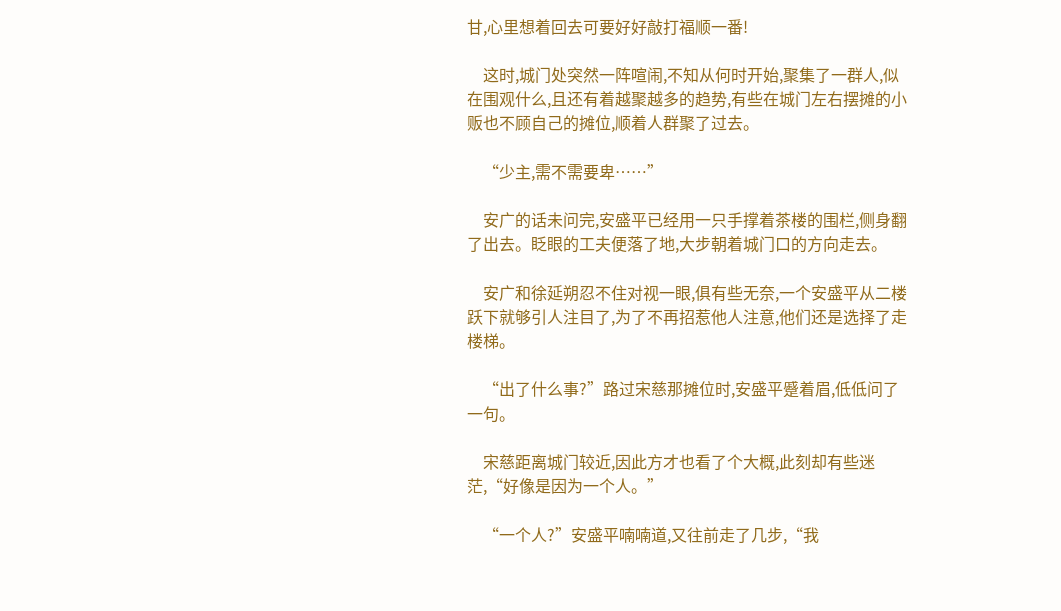甘,心里想着回去可要好好敲打福顺一番!

    这时,城门处突然一阵喧闹,不知从何时开始,聚集了一群人,似在围观什么,且还有着越聚越多的趋势,有些在城门左右摆摊的小贩也不顾自己的摊位,顺着人群聚了过去。

    “少主,需不需要卑……”

    安广的话未问完,安盛平已经用一只手撑着茶楼的围栏,侧身翻了出去。眨眼的工夫便落了地,大步朝着城门口的方向走去。

    安广和徐延朔忍不住对视一眼,俱有些无奈,一个安盛平从二楼跃下就够引人注目了,为了不再招惹他人注意,他们还是选择了走楼梯。

    “出了什么事?”路过宋慈那摊位时,安盛平蹙着眉,低低问了一句。

    宋慈距离城门较近,因此方才也看了个大概,此刻却有些迷茫,“好像是因为一个人。”

    “一个人?”安盛平喃喃道,又往前走了几步,“我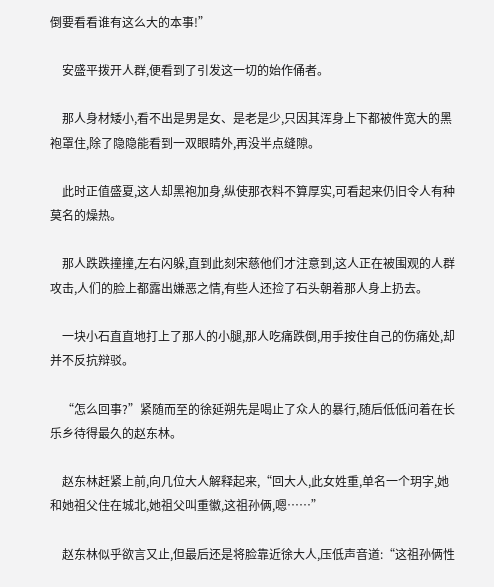倒要看看谁有这么大的本事!”

    安盛平拨开人群,便看到了引发这一切的始作俑者。

    那人身材矮小,看不出是男是女、是老是少,只因其浑身上下都被件宽大的黑袍罩住,除了隐隐能看到一双眼睛外,再没半点缝隙。

    此时正值盛夏,这人却黑袍加身,纵使那衣料不算厚实,可看起来仍旧令人有种莫名的燥热。

    那人跌跌撞撞,左右闪躲,直到此刻宋慈他们才注意到,这人正在被围观的人群攻击,人们的脸上都露出嫌恶之情,有些人还捡了石头朝着那人身上扔去。

    一块小石直直地打上了那人的小腿,那人吃痛跌倒,用手按住自己的伤痛处,却并不反抗辩驳。

    “怎么回事?”紧随而至的徐延朔先是喝止了众人的暴行,随后低低问着在长乐乡待得最久的赵东林。

    赵东林赶紧上前,向几位大人解释起来,“回大人,此女姓重,单名一个玥字,她和她祖父住在城北,她祖父叫重徽,这祖孙俩,嗯……”

    赵东林似乎欲言又止,但最后还是将脸靠近徐大人,压低声音道:“这祖孙俩性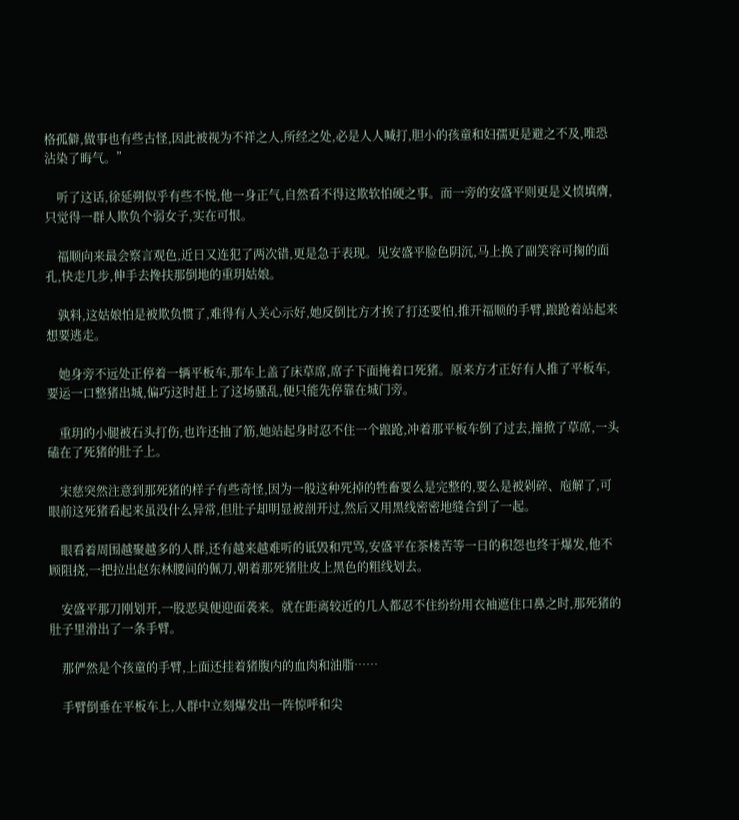格孤僻,做事也有些古怪,因此被视为不祥之人,所经之处,必是人人喊打,胆小的孩童和妇孺更是避之不及,唯恐沾染了晦气。”

    听了这话,徐延朔似乎有些不悦,他一身正气,自然看不得这欺软怕硬之事。而一旁的安盛平则更是义愤填膺,只觉得一群人欺负个弱女子,实在可恨。

    福顺向来最会察言观色,近日又连犯了两次错,更是急于表现。见安盛平脸色阴沉,马上换了副笑容可掬的面孔,快走几步,伸手去搀扶那倒地的重玥姑娘。

    孰料,这姑娘怕是被欺负惯了,难得有人关心示好,她反倒比方才挨了打还要怕,推开福顺的手臂,踉跄着站起来想要逃走。

    她身旁不远处正停着一辆平板车,那车上盖了床草席,席子下面掩着口死猪。原来方才正好有人推了平板车,要运一口整猪出城,偏巧这时赶上了这场骚乱,便只能先停靠在城门旁。

    重玥的小腿被石头打伤,也许还抽了筋,她站起身时忍不住一个踉跄,冲着那平板车倒了过去,撞掀了草席,一头磕在了死猪的肚子上。

    宋慈突然注意到那死猪的样子有些奇怪,因为一般这种死掉的牲畜要么是完整的,要么是被剁碎、庖解了,可眼前这死猪看起来虽没什么异常,但肚子却明显被剖开过,然后又用黑线密密地缝合到了一起。

    眼看着周围越聚越多的人群,还有越来越难听的诋毁和咒骂,安盛平在茶楼苦等一日的积怨也终于爆发,他不顾阻挠,一把拉出赵东林腰间的佩刀,朝着那死猪肚皮上黑色的粗线划去。

    安盛平那刀刚划开,一股恶臭便迎面袭来。就在距离较近的几人都忍不住纷纷用衣袖遮住口鼻之时,那死猪的肚子里滑出了一条手臂。

    那俨然是个孩童的手臂,上面还挂着猪腹内的血肉和油脂……

    手臂倒垂在平板车上,人群中立刻爆发出一阵惊呼和尖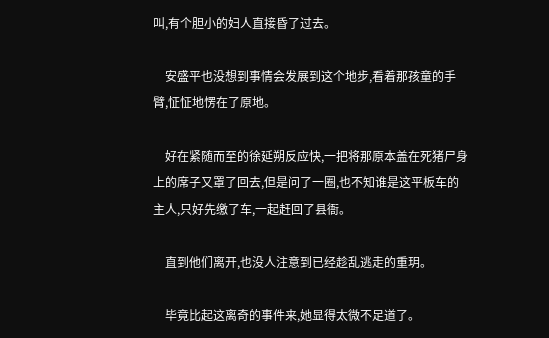叫,有个胆小的妇人直接昏了过去。

    安盛平也没想到事情会发展到这个地步,看着那孩童的手臂,怔怔地愣在了原地。

    好在紧随而至的徐延朔反应快,一把将那原本盖在死猪尸身上的席子又罩了回去,但是问了一圈,也不知谁是这平板车的主人,只好先缴了车,一起赶回了县衙。

    直到他们离开,也没人注意到已经趁乱逃走的重玥。

    毕竟比起这离奇的事件来,她显得太微不足道了。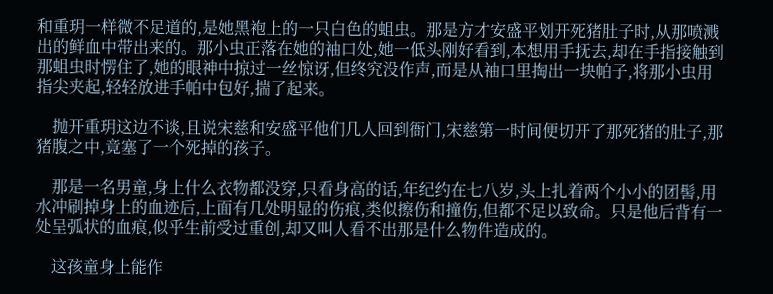和重玥一样微不足道的,是她黑袍上的一只白色的蛆虫。那是方才安盛平划开死猪肚子时,从那喷溅出的鲜血中带出来的。那小虫正落在她的袖口处,她一低头刚好看到,本想用手抚去,却在手指接触到那蛆虫时愣住了,她的眼神中掠过一丝惊讶,但终究没作声,而是从袖口里掏出一块帕子,将那小虫用指尖夹起,轻轻放进手帕中包好,揣了起来。

    抛开重玥这边不谈,且说宋慈和安盛平他们几人回到衙门,宋慈第一时间便切开了那死猪的肚子,那猪腹之中,竟塞了一个死掉的孩子。

    那是一名男童,身上什么衣物都没穿,只看身高的话,年纪约在七八岁,头上扎着两个小小的团髻,用水冲刷掉身上的血迹后,上面有几处明显的伤痕,类似擦伤和撞伤,但都不足以致命。只是他后背有一处呈弧状的血痕,似乎生前受过重创,却又叫人看不出那是什么物件造成的。

    这孩童身上能作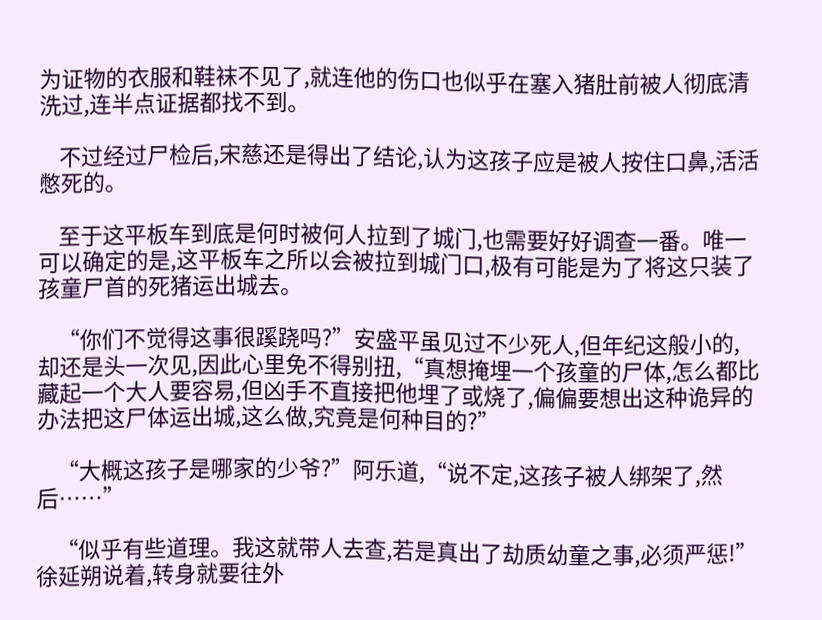为证物的衣服和鞋袜不见了,就连他的伤口也似乎在塞入猪肚前被人彻底清洗过,连半点证据都找不到。

    不过经过尸检后,宋慈还是得出了结论,认为这孩子应是被人按住口鼻,活活憋死的。

    至于这平板车到底是何时被何人拉到了城门,也需要好好调查一番。唯一可以确定的是,这平板车之所以会被拉到城门口,极有可能是为了将这只装了孩童尸首的死猪运出城去。

    “你们不觉得这事很蹊跷吗?”安盛平虽见过不少死人,但年纪这般小的,却还是头一次见,因此心里免不得别扭,“真想掩埋一个孩童的尸体,怎么都比藏起一个大人要容易,但凶手不直接把他埋了或烧了,偏偏要想出这种诡异的办法把这尸体运出城,这么做,究竟是何种目的?”

    “大概这孩子是哪家的少爷?”阿乐道,“说不定,这孩子被人绑架了,然后……”

    “似乎有些道理。我这就带人去查,若是真出了劫质幼童之事,必须严惩!”徐延朔说着,转身就要往外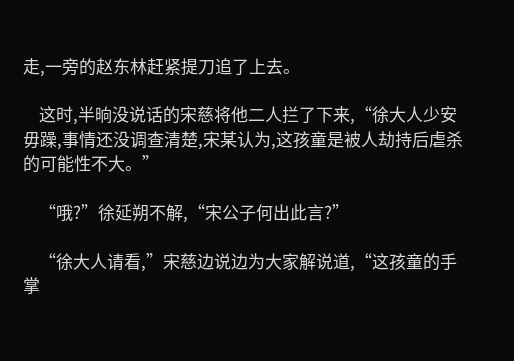走,一旁的赵东林赶紧提刀追了上去。

    这时,半晌没说话的宋慈将他二人拦了下来,“徐大人少安毋躁,事情还没调查清楚,宋某认为,这孩童是被人劫持后虐杀的可能性不大。”

    “哦?”徐延朔不解,“宋公子何出此言?”

    “徐大人请看,”宋慈边说边为大家解说道,“这孩童的手掌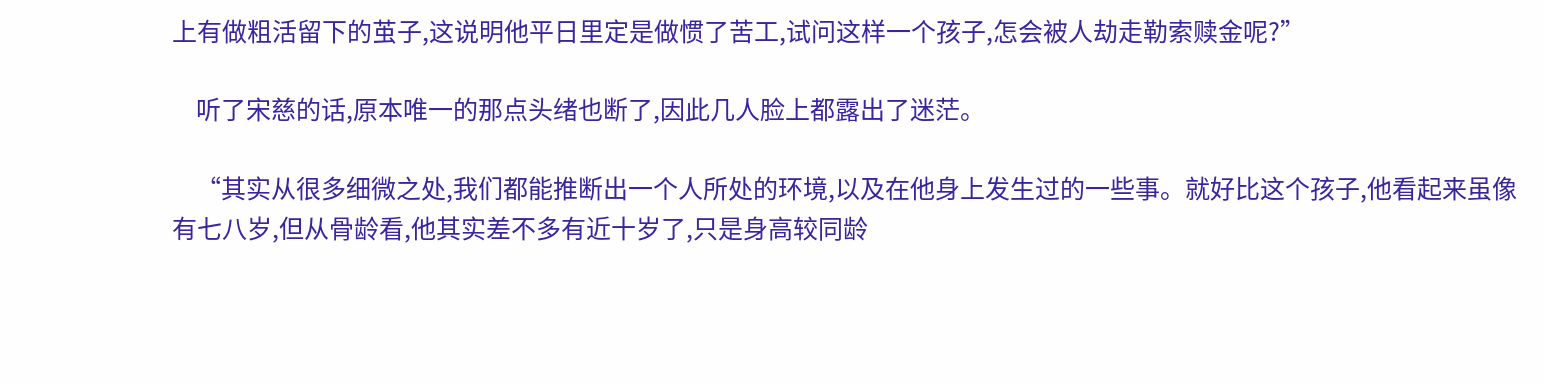上有做粗活留下的茧子,这说明他平日里定是做惯了苦工,试问这样一个孩子,怎会被人劫走勒索赎金呢?”

    听了宋慈的话,原本唯一的那点头绪也断了,因此几人脸上都露出了迷茫。

    “其实从很多细微之处,我们都能推断出一个人所处的环境,以及在他身上发生过的一些事。就好比这个孩子,他看起来虽像有七八岁,但从骨龄看,他其实差不多有近十岁了,只是身高较同龄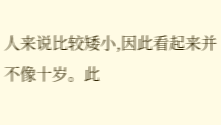人来说比较矮小,因此看起来并不像十岁。此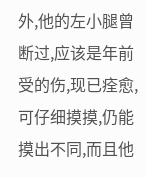外,他的左小腿曾断过,应该是年前受的伤,现已痊愈,可仔细摸摸,仍能摸出不同,而且他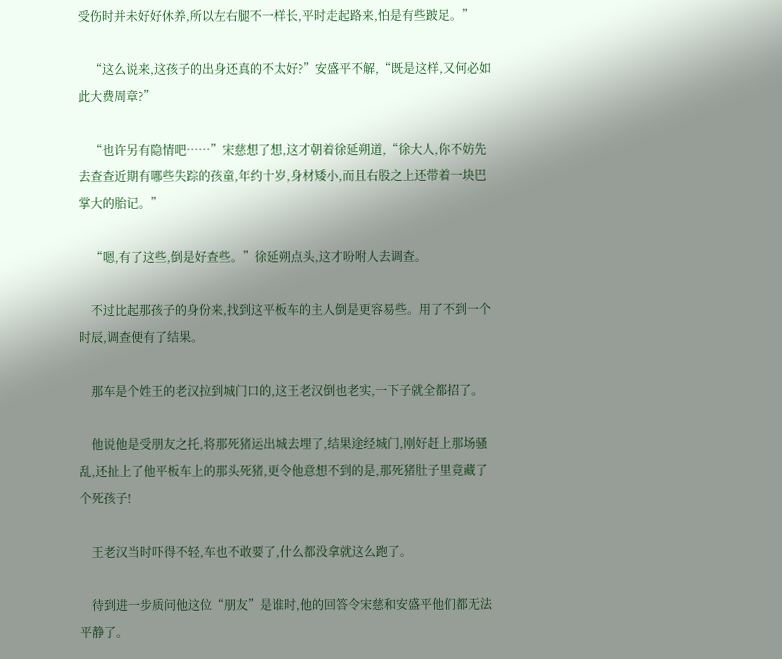受伤时并未好好休养,所以左右腿不一样长,平时走起路来,怕是有些跛足。”

    “这么说来,这孩子的出身还真的不太好?”安盛平不解,“既是这样,又何必如此大费周章?”

    “也许另有隐情吧……”宋慈想了想,这才朝着徐延朔道,“徐大人,你不妨先去查查近期有哪些失踪的孩童,年约十岁,身材矮小,而且右股之上还带着一块巴掌大的胎记。”

    “嗯,有了这些,倒是好查些。”徐延朔点头,这才吩咐人去调查。

    不过比起那孩子的身份来,找到这平板车的主人倒是更容易些。用了不到一个时辰,调查便有了结果。

    那车是个姓王的老汉拉到城门口的,这王老汉倒也老实,一下子就全都招了。

    他说他是受朋友之托,将那死猪运出城去埋了,结果途经城门,刚好赶上那场骚乱,还扯上了他平板车上的那头死猪,更令他意想不到的是,那死猪肚子里竟藏了个死孩子!

    王老汉当时吓得不轻,车也不敢要了,什么都没拿就这么跑了。

    待到进一步质问他这位“朋友”是谁时,他的回答令宋慈和安盛平他们都无法平静了。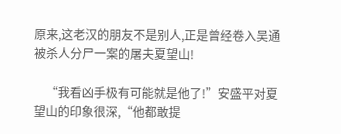原来,这老汉的朋友不是别人,正是曾经卷入吴通被杀人分尸一案的屠夫夏望山!

    “我看凶手极有可能就是他了!”安盛平对夏望山的印象很深,“他都敢提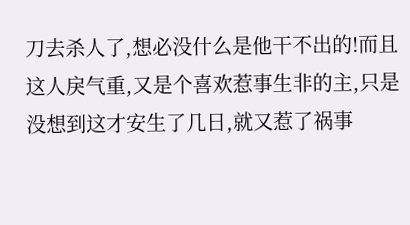刀去杀人了,想必没什么是他干不出的!而且这人戾气重,又是个喜欢惹事生非的主,只是没想到这才安生了几日,就又惹了祸事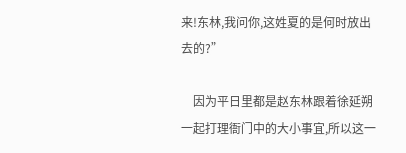来!东林,我问你,这姓夏的是何时放出去的?”

    因为平日里都是赵东林跟着徐延朔一起打理衙门中的大小事宜,所以这一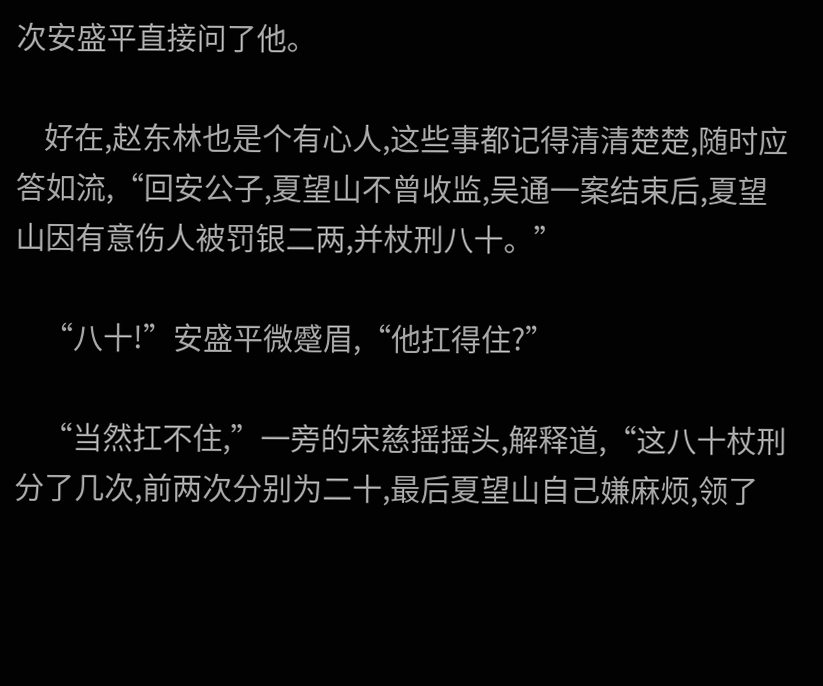次安盛平直接问了他。

    好在,赵东林也是个有心人,这些事都记得清清楚楚,随时应答如流,“回安公子,夏望山不曾收监,吴通一案结束后,夏望山因有意伤人被罚银二两,并杖刑八十。”

    “八十!”安盛平微蹙眉,“他扛得住?”

    “当然扛不住,”一旁的宋慈摇摇头,解释道,“这八十杖刑分了几次,前两次分别为二十,最后夏望山自己嫌麻烦,领了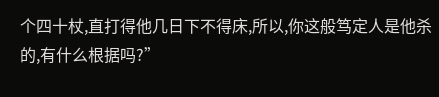个四十杖,直打得他几日下不得床,所以,你这般笃定人是他杀的,有什么根据吗?”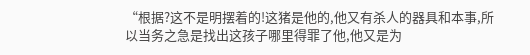“根据?这不是明摆着的!这猪是他的,他又有杀人的器具和本事,所以当务之急是找出这孩子哪里得罪了他,他又是为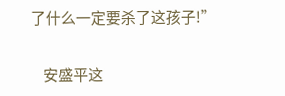了什么一定要杀了这孩子!”

    安盛平这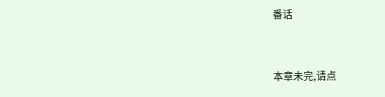番话


本章未完,请点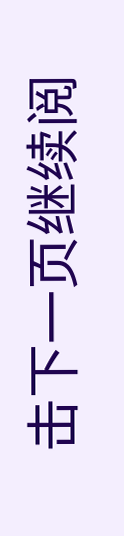击下一页继续阅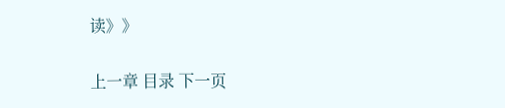读》》

上一章 目录 下一页